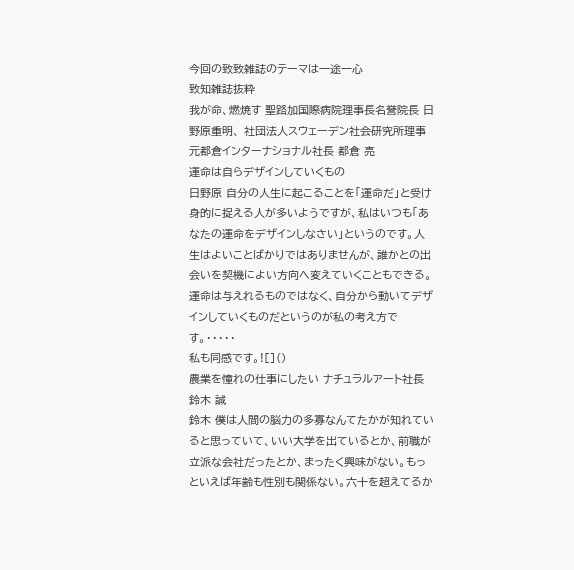今回の致致雑誌のテーマは一途一心
致知雑誌抜粋
我が命、燃焼す 聖路加国際病院理事長名誉院長 日野原重明、 社団法人スウェーデン社会研究所理事元都倉インターナショナル社長 都倉 亮
運命は自らデザインしていくもの
日野原 自分の人生に起こることを「運命だ」と受け身的に捉える人が多いようですが、私はいつも「あなたの運命をデザインしなさい」というのです。人生はよいことばかりではありませんが、誰かとの出会いを契機によい方向へ変えていくこともできる。運命は与えれるものではなく、自分から動いてデザインしていくものだというのが私の考え方です。・・・・・
私も同感です。![]()
農業を憧れの仕事にしたい ナチュラルアート社長鈴木 誠
鈴木 僕は人間の脳力の多寡なんてたかが知れていると思っていて、いい大学を出ているとか、前職が立派な会社だったとか、まったく興味がない。もっといえば年齢も性別も関係ない。六十を超えてるか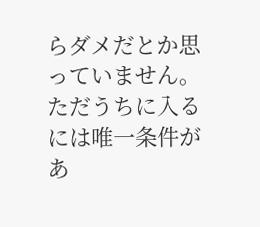らダメだとか思っていません。ただうちに入るには唯一条件があ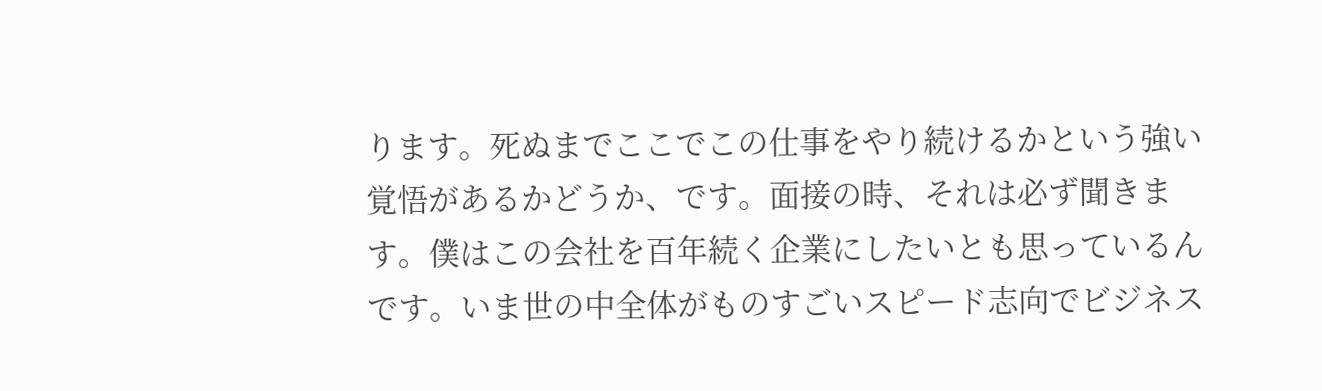ります。死ぬまでここでこの仕事をやり続けるかという強い覚悟があるかどうか、です。面接の時、それは必ず聞きます。僕はこの会社を百年続く企業にしたいとも思っているんです。いま世の中全体がものすごいスピード志向でビジネス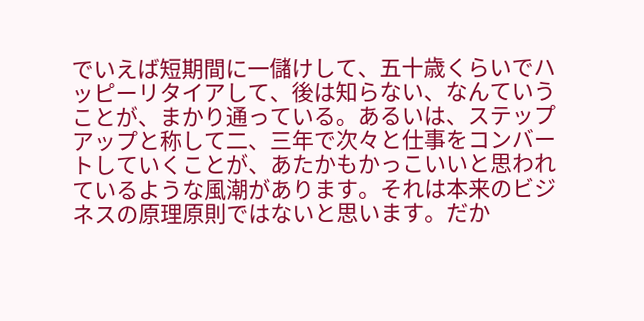でいえば短期間に一儲けして、五十歳くらいでハッピーリタイアして、後は知らない、なんていうことが、まかり通っている。あるいは、ステップアップと称して二、三年で次々と仕事をコンバートしていくことが、あたかもかっこいいと思われているような風潮があります。それは本来のビジネスの原理原則ではないと思います。だか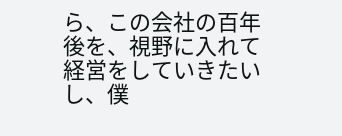ら、この会社の百年後を、視野に入れて経営をしていきたいし、僕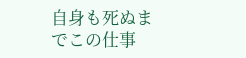自身も死ぬまでこの仕事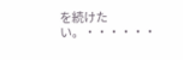を続けたい。・・・・・・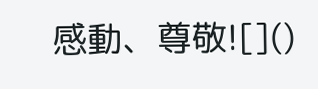感動、尊敬![]()